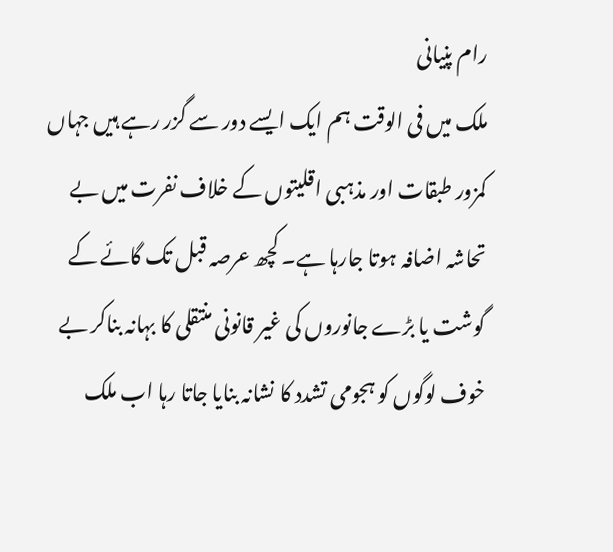رام پنیانی
ملک میں فی الوقت ہم ایک ایسے دور سے گزر رہے ہیں جہاں کمزور طبقات اور مذہبی اقلیتوں کے خلاف نفرت میں بے تحاشہ اضافہ ہوتا جارہا ہے۔ کچھ عرصہ قبل تک گائے کے گوشت یا بڑے جانوروں کی غیر قانونی منتقلی کا بہانہ بناکر بے خوف لوگوں کو ہجومی تشدد کا نشانہ بنایا جاتا رہا اب ملک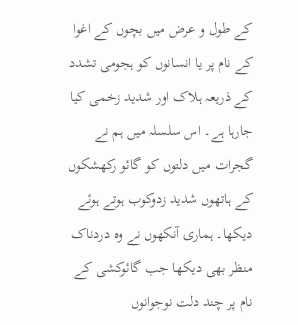کے طول و عرض میں بچوں کے اغوا کے نام پر یا انسانوں کو ہجومی تشدد کے ذریعہ ہلاک اور شدید زخمی کیا جارہا ہے۔ اس سلسلہ میں ہم نے گجرات میں دلتوں کو گائو رکھشکوں کے ہاتھوں شدید زدوکوب ہوتے ہوئے دیکھا۔ ہماری آنکھوں نے وہ دردناک منظر بھی دیکھا جب گائوکشی کے نام پر چند دلت نوجوانوں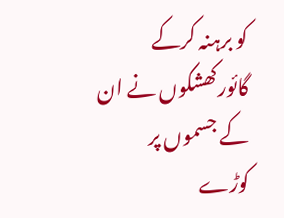کو برہنہ کرکے گائورکھشکوں نے ان کے جسموں پر کوڑے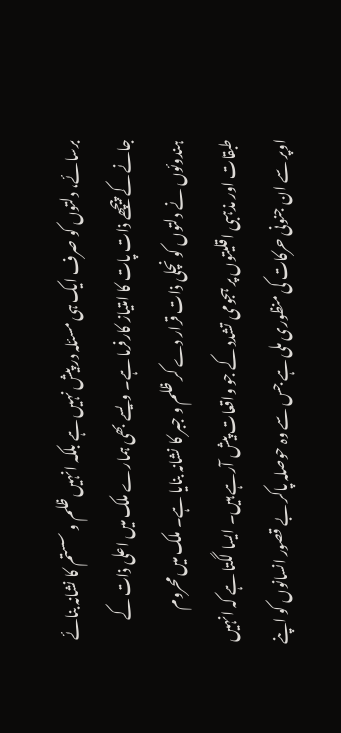برسائے، دلتوں کو صرف ایک ہی مسئلہ در پیش نہیں ہے بلکہ انہیں ظلم و سستم کا نشانہ بنائے جانے کے پیچھے ذات پات کا امتیاز کارفرما ہے۔ ویسے بھی ہمارے ملک میں اعلی ذات کے ہندوئوں نے دلتوں کو نچلی ذات قرار دے کر ظلم و جبر کا نشانہ بنایا ہے۔ ملک میں محروم طبقات اور مذہبی اقلیتوں پر ہجومی تشدد کے جو واقعات پیش آرہے ہیں۔ ایسا لگتا ہے کہ انہیں اوپر سے ان جنونی حرکات کی منظوری ملی ہے جس سے وہ حوصلہ پاکر بے قصور انسانوں کو اپنے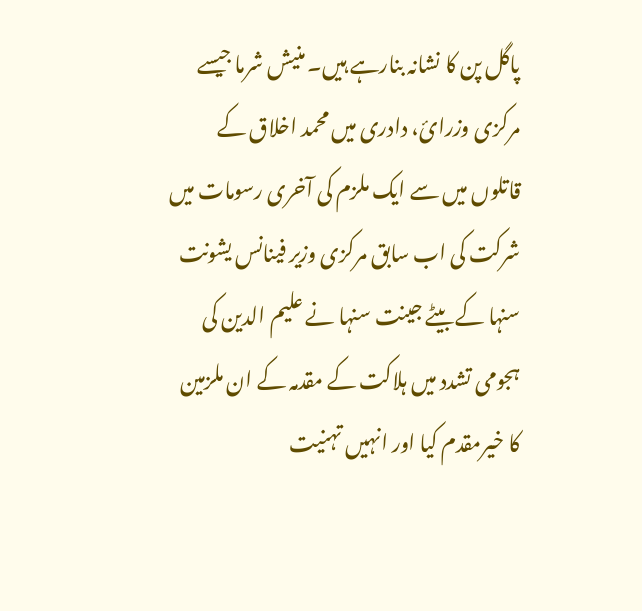پاگل پن کا نشانہ بنارہے ہیں۔ منیش شرما جیسے مرکزی وزرائ، دادری میں محمد اخلاق کے قاتلوں میں سے ایک ملزم کی آخری رسومات میں شرکت کی اب سابق مرکزی وزیر فینانس یشونت سنہا کے بیٹے جینت سنہا نے علیم الدین کی ہجومی تشدد میں ہلاکت کے مقدمہ کے ان ملزمین کا خیرمقدم کیا اور انہیں تہنیت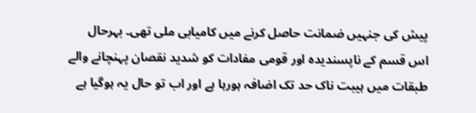پیش کی جنہیں ضمانت حاصل کرنے میں کامیابی ملی تھی۔ بہرحال اس قسم کے ناپسندیدہ اور قومی مفادات کو شدید نقصان پہنچانے والے طبقات میں ہیبت ناک حد تک اضافہ ہورہا ہے اور اب تو حال یہ ہوگیا ہے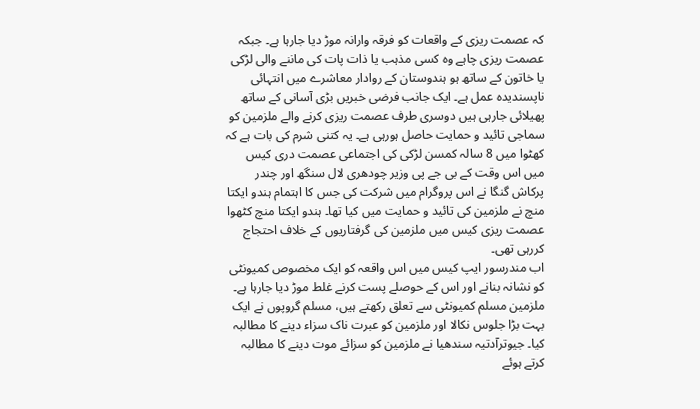کہ عصمت ریزی کے واقعات کو فرقہ وارانہ موڑ دیا جارہا ہے۔ جبکہ عصمت ریزی چاہے وہ کسی مذہب یا ذات پات کی ماننے والی لڑکی یا خاتون کے ساتھ ہو ہندوستان کے روادار معاشرے میں انتہائی ناپسندیدہ عمل ہے۔ ایک جانب فرضی خبریں بڑی آسانی کے ساتھ پھیلائی جارہی ہیں دوسری طرف عصمت ریزی کرنے والے ملزمین کو سماجی تائید و حمایت حاصل ہورہی ہے۔ یہ کتنی شرم کی بات ہے کہ کھٹوا میں 8 سالہ کمسن لڑکی کی اجتماعی عصمت دری کیس میں اس وقت کے بی جے پی وزیر چودھری لال سنگھ اور چندر پرکاش گنگا نے اس پروگرام میں شرکت کی جس کا اہتمام ہندو ایکتا منچ نے ملزمین کی تائید و حمایت میں کیا تھا۔ ہندو ایکتا منچ کٹھوا عصمت ریزی کیس میں ملزمین کی گرفتاریوں کے خلاف احتجاج کررہی تھی۔
اب مندرسور ایپ کیس میں اس واقعہ کو ایک مخصوص کمیونٹی کو نشانہ بنانے اور اس کے حوصلے پست کرنے غلط موڑ دیا جارہا ہے۔ ملزمین مسلم کمیونٹی سے تعلق رکھتے ہیں، مسلم گروپوں نے ایک بہت بڑا جلوس نکالا اور ملزمین کو عبرت ناک سزاء دینے کا مطالبہ کیا۔ جیوترآدتیہ سندھیا نے ملزمین کو سزائے موت دینے کا مطالبہ کرتے ہوئے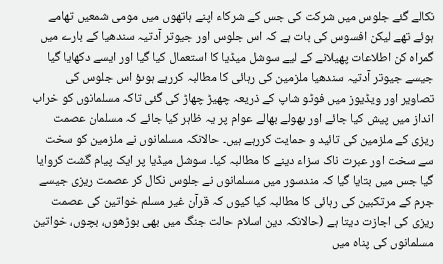نکالے گئے جلوس میں شرکت کی جس کے شرکاء اپنے ہاتھوں میں مومی شمعیں تھامے ہوئے تھے لیکن افسوس کی بات ہے کہ اس جلوس اور جیوتر آدتیہ سندھیا کے بارے میں گمراہ کن اطلاعات پھیلانے کے لیے سوشل میڈیا کا استعمال کیا گیا اور ایسے دکھایا گیا جیسے جیوتر آدتیہ سندھیا ملزمین کی رہائی کا مطالبہ کررہے ہوںؤ اس جلوس کی تصاویر اور ویڈیوز میں فوٹو شاپ کے ذریعہ چھیڑ چھاڑ کی گئی تاکہ مسلمانوں کو خراب انداز میں پیش کیا جائے اور بھولے بھالے عوام پر یہ ظاہر کیا جائے کہ مسلمان عصمت ریزی کے ملزمین کی تائید و حمایت کررہے ہیں۔ حالانکہ مسلمانوں نے ملزمین کو سخت سے سخت اور عبرت ناک سزاء دینے کا مطالبہ کیا۔ سوشل میڈیا پر ایک پیام گشت کروایا گیا جس میں بتایا گیا کہ مندسور میں مسلمانوں نے جلوس نکال کر عصمت ریزی جیسے جرم کے مرتکبین کی رہائی کا مطالبہ کیا کیوں کہ قرآن غیر مسلم خواتین کی عصمت ریزی کی اجازت دیتا ہے (حالانکہ دین اسلام حالت جنگ میں بھی بوڑھوں، بچوں، خواتین مسلمانوں کی پناہ میں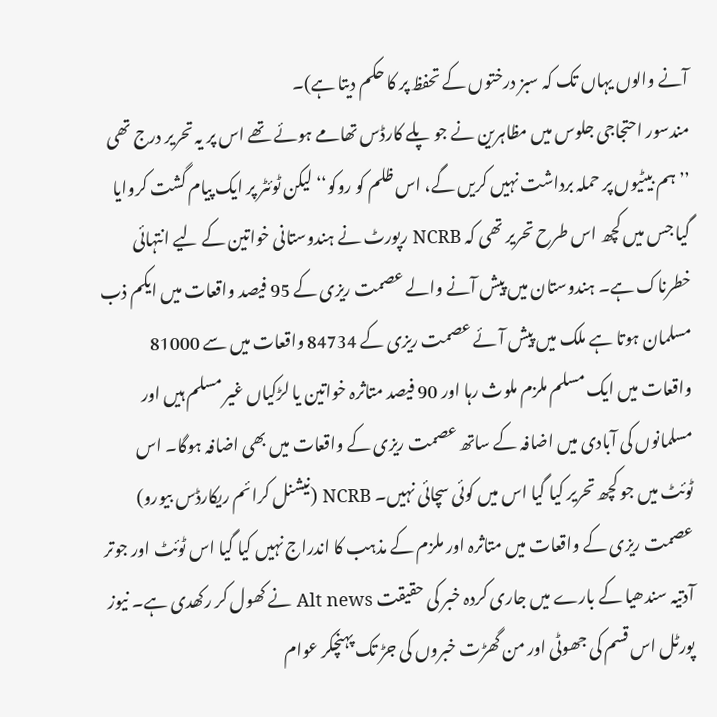آنے والوں یہاں تک کہ سبز درختوں کے تحفظ پر کا حکم دیتا ہے)۔
مندسور احتجاجی جلوس میں مظاہرین نے جو پلے کارڈس تھامے ہوئے تھے اس پر یہ تحریر درج تھی ’’ہم بیٹیوں پر حملہ برداشت نہیں کریں گے، اس ظلم کو روکو‘‘ لیکن ٹوئٹر پر ایک پیام گشت کروایا گیا جس میں کچھ اس طرح تحریر تھی کہ NCRB رپورٹ نے ہندوستانی خواتین کے لیے انتہائی خطرناک ہے۔ ہندوستان میں پیش آنے والے عصمت ریزی کے 95 فیصد واقعات میں ایکم ذب مسلمان ہوتا ہے ملک میں پیش آئے عصمت ریزی کے 84734 واقعات میں سے 81000 واقعات میں ایک مسلم ملزم ملوث رہا اور 90 فیصد متاثرہ خواتین یا لڑکیاں غیر مسلم ہیں اور مسلمانوں کی آبادی میں اضافہ کے ساتھ عصمت ریزی کے واقعات میں بھی اضافہ ہوگا۔ اس ٹوئٹ میں جو کچھ تحریر کیا گیا اس میں کوئی سچائی نہیں۔ NCRB (نیشنل کرائم ریکارڈس بیورو) عصمت ریزی کے واقعات میں متاثرہ اور ملزم کے مذہب کا اندراج نہیں کیا گیا اس ٹوئٹ اور جوتر آدتیہ سندھیا کے بارے میں جاری کردہ خبر کی حقیقت Alt news نے کھول کر رکھدی ہے۔ نیوز پورٹل اس قسم کی جھوٹی اور من گھڑت خبروں کی جڑ تک پہنچکر عوام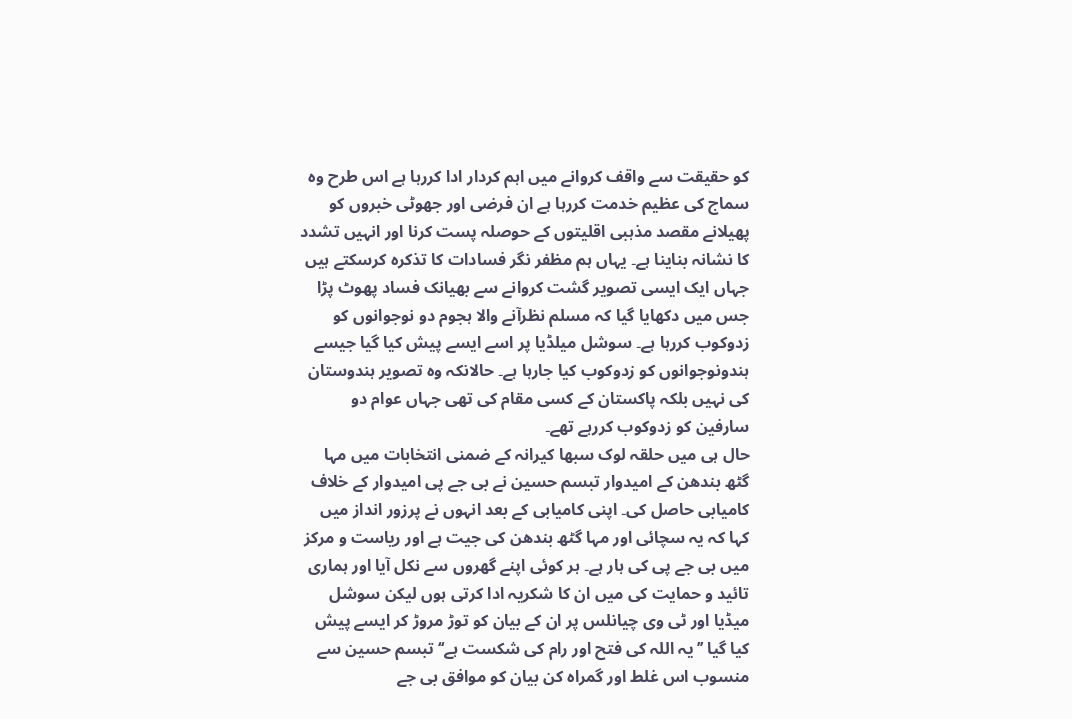کو حقیقت سے واقف کروانے میں اہم کردار ادا کررہا ہے اس طرح وہ سماج کی عظیم خدمت کررہا ہے ان فرضی اور جھوٹی خبروں کو پھیلانے مقصد مذہبی اقلیتوں کے حوصلہ پست کرنا اور انہیں تشدد کا نشانہ بناینا ہے۔ یہاں ہم مظفر نگر فسادات کا تذکرہ کرسکتے ہیں جہاں ایک ایسی تصویر گشت کروانے سے بھیانک فساد پھوٹ پڑا جس میں دکھایا گیا کہ مسلم نظرآنے والا ہجوم دو نوجوانوں کو زدوکوب کررہا ہے۔ سوشل میلڈیا پر اسے ایسے پیش کیا گیا جیسے ہندونوجوانوں کو زدوکوب کیا جارہا ہے۔ حالانکہ وہ تصویر ہندوستان کی نہیں بلکہ پاکستان کے کسی مقام کی تھی جہاں عوام دو سارفین کو زدوکوب کررہے تھے۔
حال ہی میں حلقہ لوک سبھا کیرانہ کے ضمنی انتخابات میں مہا گٹھ بندھن کے امیدوار تبسم حسین نے بی جے پی امیدوار کے خلاف کامیابی حاصل کی۔ اپنی کامیابی کے بعد انہوں نے پرزور انداز میں کہا کہ یہ سچائی اور مہا گٹھ بندھن کی جیت ہے اور ریاست و مرکز میں بی جے پی کی ہار ہے۔ ہر کوئی اپنے گھروں سے نکل آیا اور ہماری تائید و حمایت کی میں ان کا شکریہ ادا کرتی ہوں لیکن سوشل میڈیا اور ٹی وی چیانلس پر ان کے بیان کو توڑ مروڑ کر ایسے پیش کیا گیا ’’یہ اللہ کی فتح اور رام کی شکست ہے‘‘ تبسم حسین سے منسوب اس غلط اور گمراہ کن بیان کو موافق بی جے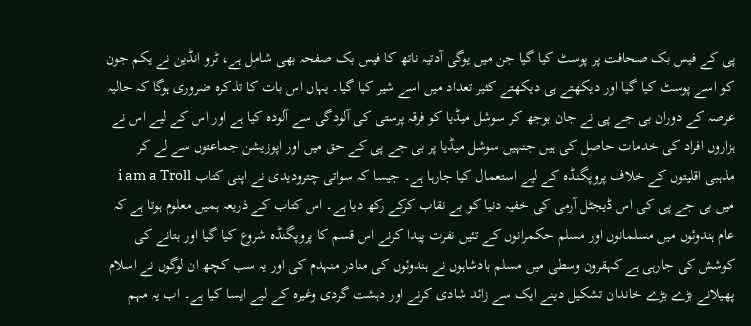پی کے فیس بک صحافت پر پوسٹ کیا گیا جن میں یوگی آدتیہ ناتھ کا فیس بک صفحہ بھی شامل ہے، ٹرو انڈین نے یکم جون کو اسے پوسٹ کیا گیا اور دیکھتے ہی دیکھتے کثیر تعداد میں اسے شیر کیا گیا۔ یہاں اس بات کا تذکرہ ضروری ہوگا کہ حالیہ عرصہ کے دوران بی جے پی نے جان بوجھ کر سوشل میڈیا کو فرقہ پرستی کی آلودگی سے آلودہ کیا ہے اور اس کے لیے اس نے ہزاروں افراد کی خدمات حاصل کی ہیں جنہیں سوشل میڈیا پر بی جے پی کے حق میں اور اپوزیشن جماعتوں سے لے کر مذہبی اقلیتوں کے خلاف پروپگنڈہ کے لیے استعمال کیا جارہا ہے۔ جیسا کہ سواتی چترودیدی نے اپنی کتاب i am a Troll میں بی جے پی کی اس ڈیجٹل آرمی کی خفیہ دنیا کو بے نقاب کرکے رکھ دیا ہے۔ اس کتاب کے ذریعہ ہمیں معلوم ہوتا ہے کہ عام ہندوئوں میں مسلمانوں اور مسلم حکمرانوں کے تئیں نفرت پیدا کرنے اس قسم کا پروپگنڈہ شروع کیا گیا اور بتانے کی کوشش کی جارہی ہے کہقرون وسطی میں مسلم بادشاہوں نے ہندوئوں کی منادر منہدم کی اور یہ سب کچھ ان لوگوں نے اسلام پھیلانے بڑے بڑے خاندان تشکیل دینے ایک سے زائد شادی کرنے اور دہشت گردی وغیرہ کے لیے ایسا کیا ہے۔ اب یہ مہم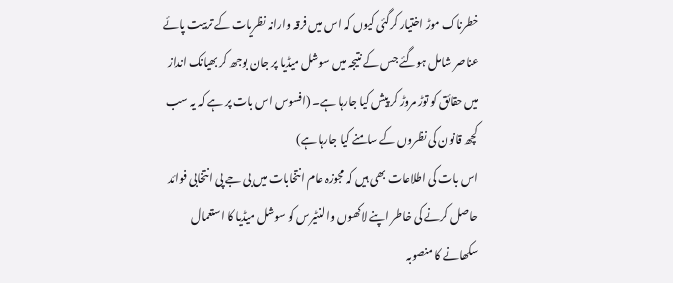خطرناک موڑ اختیار کرگئی کیوں کہ اس میں فرقہ وارانہ نظریات کے تربیت پائے عناصر شامل ہوگئے جس کے نتیجہ میں سوشل میڈیا پر جان بوجھ کر بھیانک انداز میں حقائق کو توڑ مروڑ کر پیش کیا جارہا ہے۔ (افسوس اس بات پر ہے کہ یہ سب کچھ قانون کی نظروں کے سامنے کیا جارہا ہے)
اس بات کی اطلاعات بھی ہیں کہ مجوزہ عام انتخابات میں بی جے پی انتخابی فوائد حاصل کرنے کی خاطر اپنے لاکھوں والنٹیرس کو سوشل میڈیا کا استعمال سکھانے کا منصوبہ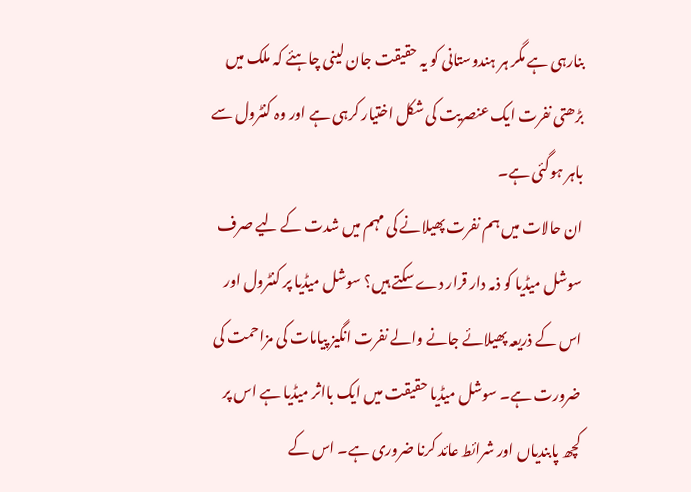بنارہی ہے مگر ہر ہندوستانی کو یہ حقیقت جان لینی چاہئے کہ ملک میں بڑھتی نفرت ایک عنصریت کی شکل اختیار کرہی ہے اور وہ کنٹرول سے باہر ہوگئی ہے۔
ان حالات میں ہم نفرت پھیلانے کی مہم میں شدت کے لیے صرف سوشل میڈیا کو ذمہ دار قرار دے سکتے ہیں؟ سوشل میڈیا پر کنٹرول اور اس کے ذریعہ پھیلائے جانے والے نفرت انگیز پیامات کی مزاحمت کی ضرورت ہے۔ سوشل میڈیا حقیقت میں ایک بااثر میڈیا ہے اس پر کچھ پابندیاں اور شرائط عائد کرنا ضروری ہے۔ اس کے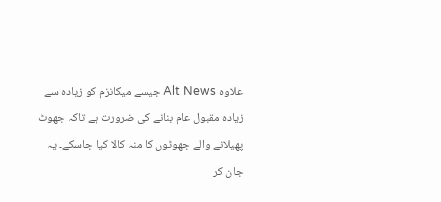علاوہ Alt News جیسے میکانزم کو زیادہ سے زیادہ مقبول عام بنانے کی ضرورت ہے تاکہ جھوٹ پھیلانے والے جھوٹوں کا منہ کالا کیا جاسکے۔ یہ جان کر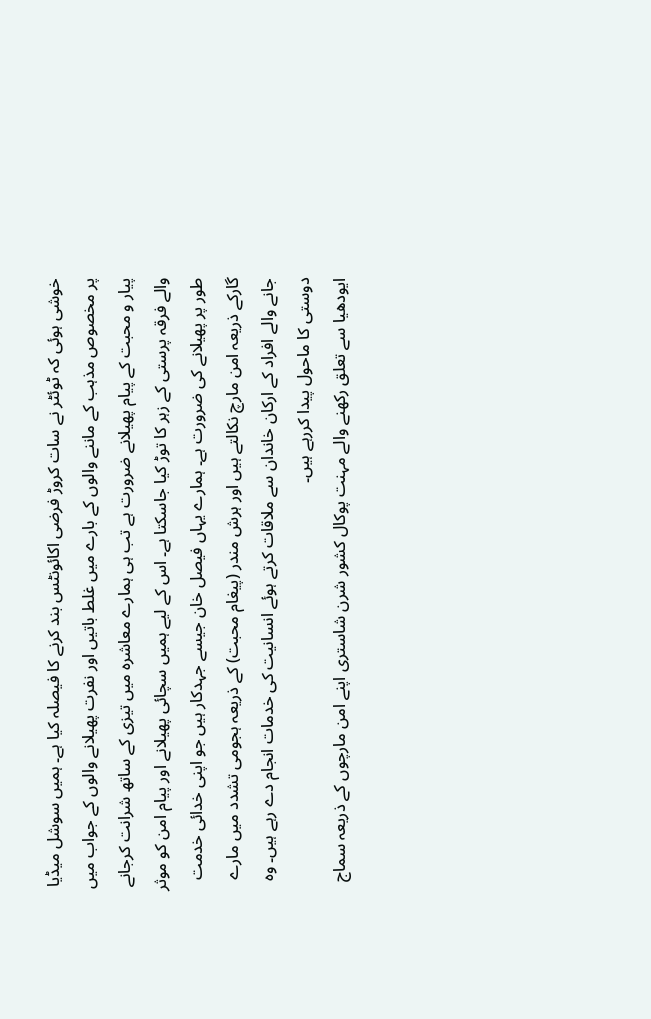خوشی ہوئی کہ ٹوئٹر نے سات کروڑ فرضی اکائونٹس بند کرنے کا فیصلہ کیا ہے۔ ہمیں سوشل میڈیا پر مخصوص مذہب کے ماننے والوں کے بارے میں غلط باتیں اور نفرت پھیلانے والوں کے جواب میں پیار و محبت کے پیام پھیلانے ضرورت ہے تب ہی ہمارے معاشرہ میں تیزی کے ساتھ شرانت کرجانے والے فرقہ پرستی کے زہر کا توڑ کیا جاسکتا ہے۔ اس کے لیے ہمیں سچائی پھیلانے اور پیام امن کو موثر طور پر پھیلانے کی ضرورت ہے۔ ہمارے یہاں فیصل خان جیسے جہدکار ہیں جو اپنی خدائی خدمت گارکے ذریعہ امن مارچ نکالتے ہیں اور ہرش مندر (پیغام محبت) کے ذریعہ ہجومی تشدد میں مارے جانے والے افراد کے ارکان خاندان سے ملاقات کرتے ہوئے انسانیت کی خدمات انجام دے رہے ہیں۔ وہ دوستی کا ماحول پیدا کررہے ہیں۔
ایودھیا سے تعلق رکھنے والے مہنت پوکال کشور شرن شاستری اپنے امن مارچوں کے ذریعہ سماج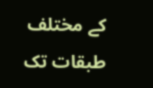کے مختلف طبقات تک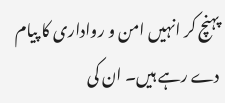پہنچ کر انہیں امن و رواداری کا پیام دے رہے ہیں۔ ان کی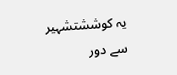یہ کوششتشہیر سے دور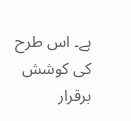ہے۔ اس طرح کی کوشش برقرار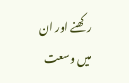رکھنے اور ان میں وسعت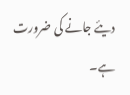دیئے جانے کی ضرورت ہے۔